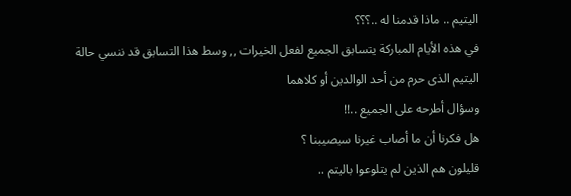اليتيم .. ماذا قدمنا له ..؟؟؟
في هذه الأيام المباركة يتسابق الجميع لفعل الخيرات ,, وسط هذا التسابق قد ننسي حالة اليتيم الذى حرم من أحد الوالدين أو كلاهما
وسؤال أطرحه على الجميع ..!!
هل فكرنا أن ما أصاب غيرنا سيصيبنا ؟
قليلون هم الذين لم يتلوعوا باليتم ..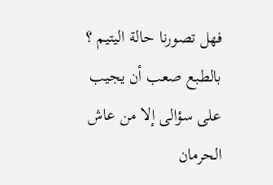فهل تصورنا حالة اليتيم ؟ بالطبع صعب أن يجيب على سؤالى إلا من عاش الحرمان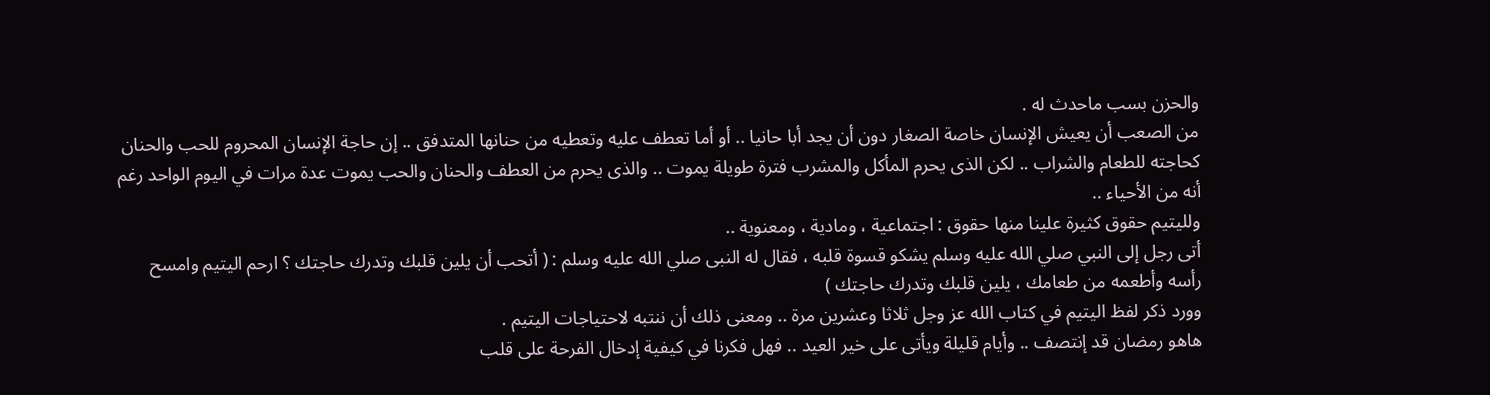والحزن بسب ماحدث له .
من الصعب أن يعيش الإنسان خاصة الصغار دون أن يجد أبا حانيا .. أو أما تعطف عليه وتعطيه من حنانها المتدفق .. إن حاجة الإنسان المحروم للحب والحنان كحاجته للطعام والشراب .. لكن الذى يحرم المأكل والمشرب فترة طويلة يموت .. والذى يحرم من العطف والحنان والحب يموت عدة مرات في اليوم الواحد رغم أنه من الأحياء ..
ولليتيم حقوق كثيرة علينا منها حقوق : اجتماعية ، ومادية ، ومعنوية ..
أتى رجل إلى النبي صلي الله عليه وسلم يشكو قسوة قلبه ، فقال له النبى صلي الله عليه وسلم : ( أتحب أن يلين قلبك وتدرك حاجتك ؟ ارحم اليتيم وامسح رأسه وأطعمه من طعامك ، يلين قلبك وتدرك حاجتك )
وورد ذكر لفظ اليتيم في كتاب الله عز وجل ثلاثا وعشرين مرة .. ومعنى ذلك أن ننتبه لاحتياجات اليتيم .
هاهو رمضان قد إنتصف .. وأيام قليلة ويأتى على خير العيد .. فهل فكرنا في كيفية إدخال الفرحة على قلب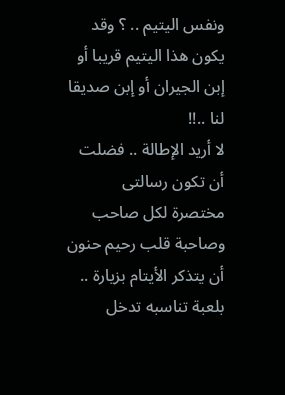ونفس اليتيم .. ؟ وقد يكون هذا اليتيم قريبا أو إبن الجيران أو إبن صديقا لنا ..!!
لا أريد الإطالة .. فضلت أن تكون رسالتى مختصرة لكل صاحب وصاحبة قلب رحيم حنون أن يتذكر الأيتام بزيارة .. بلعبة تناسبه تدخل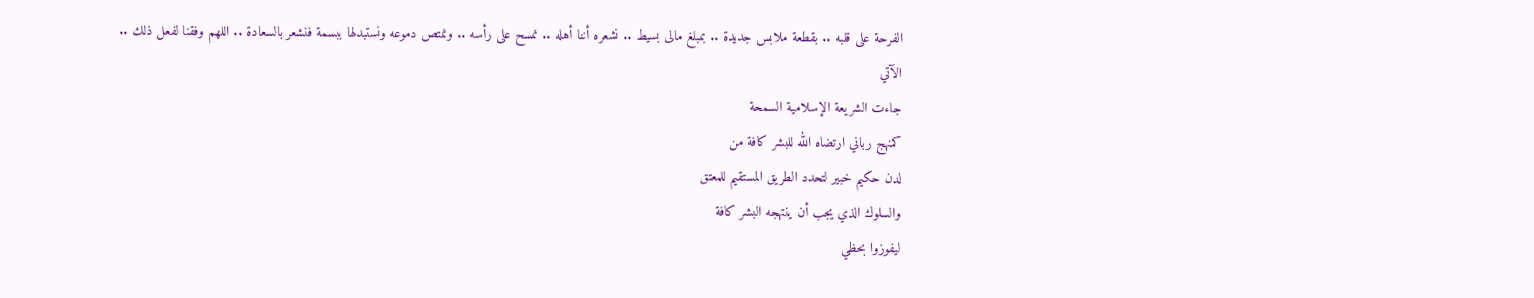الفرحة على قلبه .. بقطعة ملابس جديدة .. بمبلغ مالى بسيط .. نشعره أننا أهله .. نمسح على رأسه .. ونمتص دموعه ونستبدلها ببسمة فنشعر بالسعادة .. اللهم وفقنا لفعل ذلك ..
الآتي
جاءت الشريعة الإسلامية السمحة
كمنهج رباني ارتضاه الله للبشر كافة من
لدن حكيم خبير لتحدد الطريق المستقيم للمعتق
والسلوك الذي يجب أن ينتهجه البشر كافة
ليفوزوا بحظي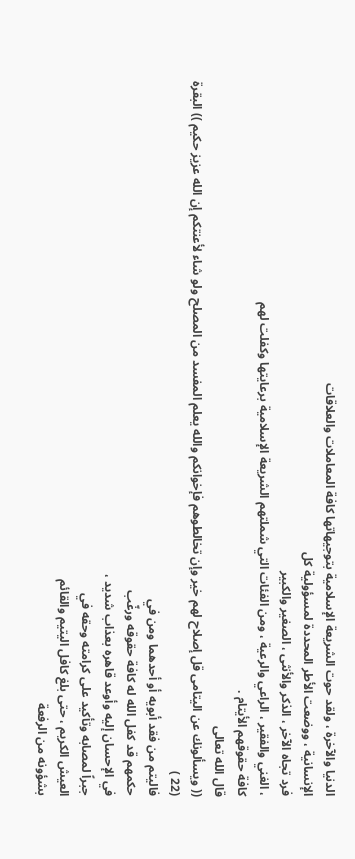الدنيا والآخرة ، ولقد حوت الشريعة الإسلامية بتوجيهاتها كافة المعاملات والعلاقات
الإنسانية ، ووضعت الأطر المحددة لمسؤولية كل
فرد تجاه الآخر ، الذكر والأنثى ، الصغير والكبير
، الغني والفقير ، الراعي والرعية ، ومن الفئات التي شملتهم الشريعة الإسلامية برعايتها وكفلت لهم
كافة حقوقهم الأيتام .
قال الله تعالى
(( ويسألونك عن اليتامى قل إصلاح لهم خير وإن تخالطوهم فإخوانكم والله يعلم المفسد من المصلح ولو شاء لأعنتكم إن الله عزيز حكيم )) البقرة (22 )
فاليتم من فقد أبويه أو أحدهما ومن في
حكمهم قد كفل الله له كافة حقوقه ورغّب
في الإحسان إليه وأوعد قاهره بعذاب شديد ،
جبراً لمصابه وتأكيد على كرامته وحقه في
العيش الكريم ، حتى بلغ كافل اليتيم والقائم
بشؤونه من الرفعة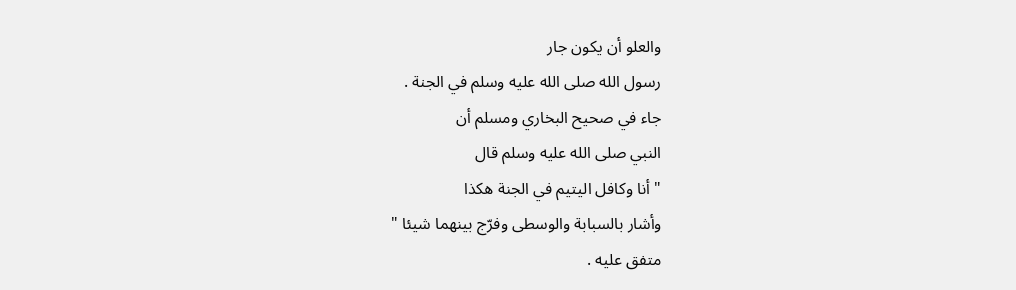والعلو أن يكون جار
رسول الله صلى الله عليه وسلم في الجنة .
جاء في صحيح البخاري ومسلم أن
النبي صلى الله عليه وسلم قال
" أنا وكافل اليتيم في الجنة هكذا
وأشار بالسبابة والوسطى وفرّج بينهما شيئا "
متفق عليه .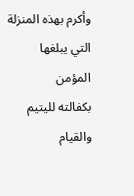وأكرم بهذه المنزلة التي يبلغها المؤمن
بكفالته لليتيم والقيام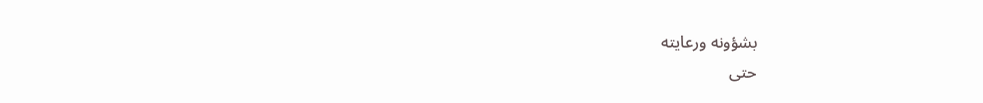بشؤونه ورعايته
حتى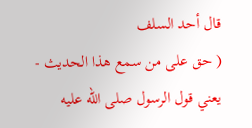قال أحد السلف
( حق على من سمع هذا الحديث -
يعني قول الرسول صلى الله عليه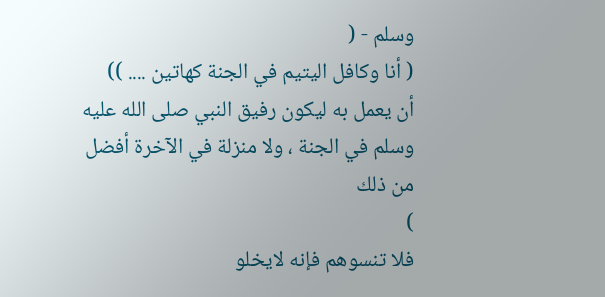وسلم - (
( أنا وكافل اليتيم في الجنة كهاتين .... ))
أن يعمل به ليكون رفيق النبي صلى الله عليه
وسلم في الجنة ، ولا منزلة في الآخرة أفضل من ذلك
)
فلا تنسوهم فإنه لايخلو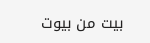بيت من بيوت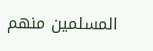المسلمين منهم